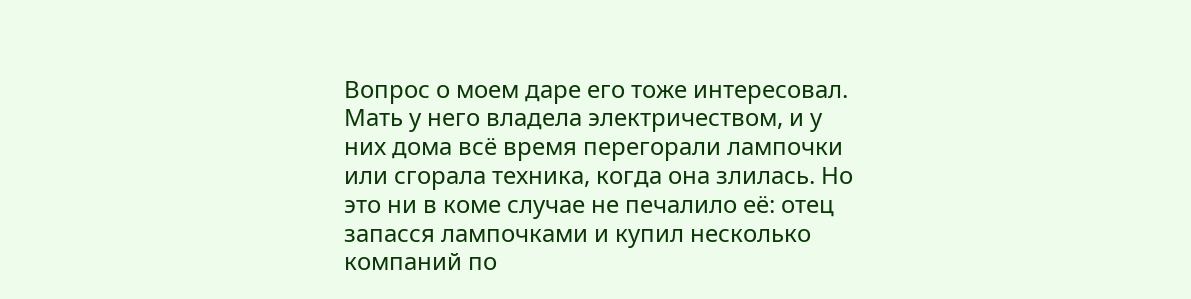Вопрос о моем даре его тоже интересовал. Мать у него владела электричеством, и у них дома всё время перегорали лампочки или сгорала техника, когда она злилась. Но это ни в коме случае не печалило её: отец запасся лампочками и купил несколько компаний по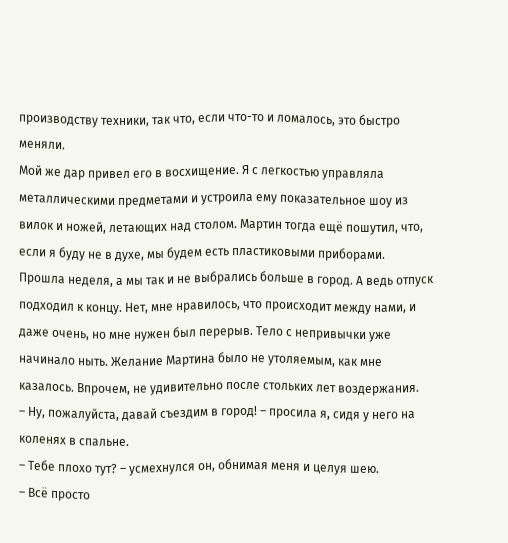производству техники, так что, если что-то и ломалось, это быстро меняли.
Мой же дар привел его в восхищение. Я с легкостью управляла металлическими предметами и устроила ему показательное шоу из вилок и ножей, летающих над столом. Мартин тогда ещё пошутил, что, если я буду не в духе, мы будем есть пластиковыми приборами.
Прошла неделя, а мы так и не выбрались больше в город. А ведь отпуск подходил к концу. Нет, мне нравилось, что происходит между нами, и даже очень, но мне нужен был перерыв. Тело с непривычки уже начинало ныть. Желание Мартина было не утоляемым, как мне казалось. Впрочем, не удивительно после стольких лет воздержания.
– Ну, пожалуйста, давай съездим в город! – просила я, сидя у него на коленях в спальне.
– Тебе плохо тут? – усмехнулся он, обнимая меня и целуя шею.
– Всё просто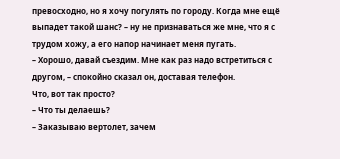превосходно, но я хочу погулять по городу. Когда мне ещё выпадет такой шанс? – ну не признаваться же мне, что я с трудом хожу, а его напор начинает меня пугать.
– Хорошо, давай съездим. Мне как раз надо встретиться с другом, – спокойно сказал он, доставая телефон.
Что, вот так просто?
– Что ты делаешь?
– Заказываю вертолет, зачем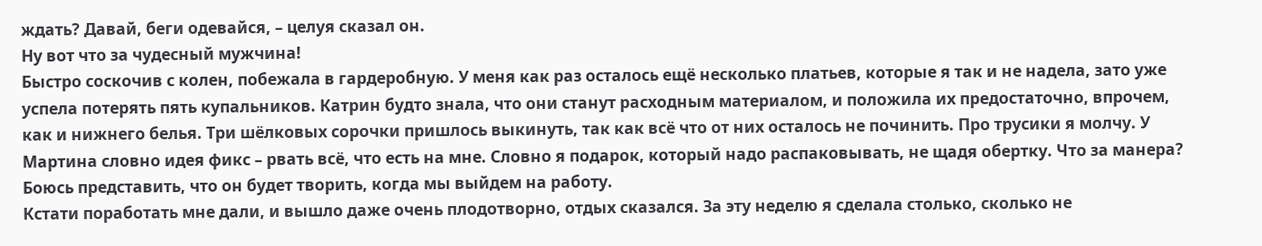ждать? Давай, беги одевайся, – целуя сказал он.
Ну вот что за чудесный мужчина!
Быстро соскочив с колен, побежала в гардеробную. У меня как раз осталось ещё несколько платьев, которые я так и не надела, зато уже успела потерять пять купальников. Катрин будто знала, что они станут расходным материалом, и положила их предостаточно, впрочем, как и нижнего белья. Три шёлковых сорочки пришлось выкинуть, так как всё что от них осталось не починить. Про трусики я молчу. У Мартина словно идея фикс – рвать всё, что есть на мне. Словно я подарок, который надо распаковывать, не щадя обертку. Что за манера? Боюсь представить, что он будет творить, когда мы выйдем на работу.
Кстати поработать мне дали, и вышло даже очень плодотворно, отдых сказался. За эту неделю я сделала столько, сколько не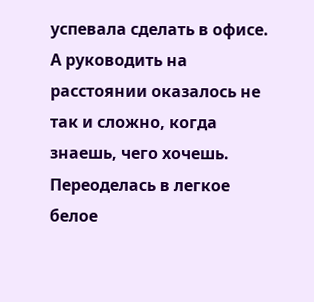успевала сделать в офисе. А руководить на расстоянии оказалось не так и сложно, когда знаешь, чего хочешь.
Переоделась в легкое белое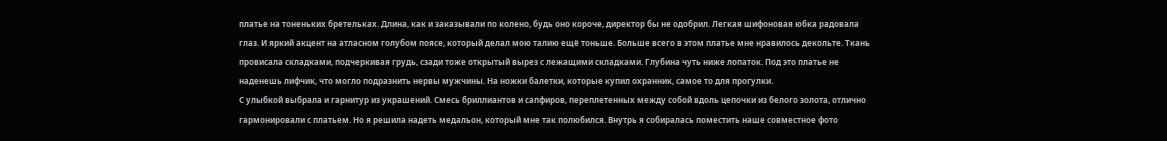платье на тоненьких бретельках. Длина, как и заказывали по колено, будь оно короче, директор бы не одобрил. Легкая шифоновая юбка радовала глаз. И яркий акцент на атласном голубом поясе, который делал мою талию ещё тоньше. Больше всего в этом платье мне нравилось декольте. Ткань провисала складками, подчеркивая грудь, сзади тоже открытый вырез с лежащими складками. Глубина чуть ниже лопаток. Под это платье не наденешь лифчик, что могло подразнить нервы мужчины. На ножки балетки, которые купил охранник, самое то для прогулки.
С улыбкой выбрала и гарнитур из украшений. Смесь бриллиантов и сапфиров, переплетенных между собой вдоль цепочки из белого золота, отлично гармонировали с платьем. Но я решила надеть медальон, который мне так полюбился. Внутрь я собиралась поместить наше совместное фото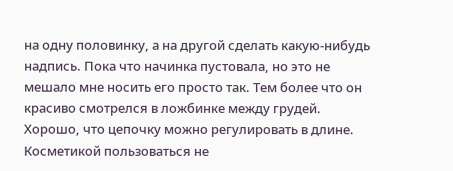на одну половинку, а на другой сделать какую-нибудь надпись. Пока что начинка пустовала, но это не мешало мне носить его просто так. Тем более что он красиво смотрелся в ложбинке между грудей. Хорошо, что цепочку можно регулировать в длине.
Косметикой пользоваться не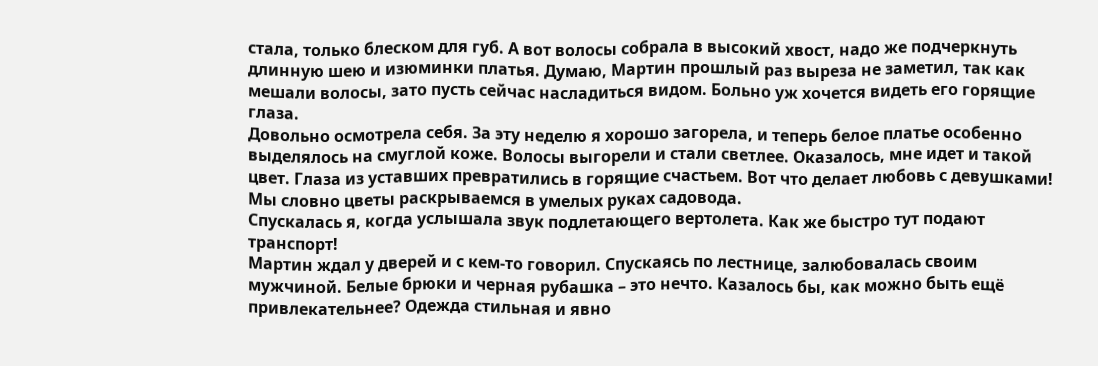стала, только блеском для губ. А вот волосы собрала в высокий хвост, надо же подчеркнуть длинную шею и изюминки платья. Думаю, Мартин прошлый раз выреза не заметил, так как мешали волосы, зато пусть сейчас насладиться видом. Больно уж хочется видеть его горящие глаза.
Довольно осмотрела себя. За эту неделю я хорошо загорела, и теперь белое платье особенно выделялось на смуглой коже. Волосы выгорели и стали светлее. Оказалось, мне идет и такой цвет. Глаза из уставших превратились в горящие счастьем. Вот что делает любовь с девушками! Мы словно цветы раскрываемся в умелых руках садовода.
Спускалась я, когда услышала звук подлетающего вертолета. Как же быстро тут подают транспорт!
Мартин ждал у дверей и с кем-то говорил. Спускаясь по лестнице, залюбовалась своим мужчиной. Белые брюки и черная рубашка – это нечто. Казалось бы, как можно быть ещё привлекательнее? Одежда стильная и явно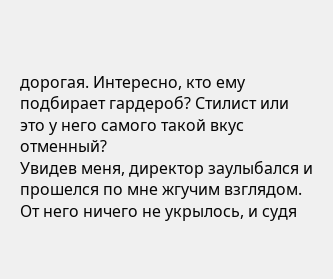дорогая. Интересно, кто ему подбирает гардероб? Стилист или это у него самого такой вкус отменный?
Увидев меня, директор заулыбался и прошелся по мне жгучим взглядом. От него ничего не укрылось, и судя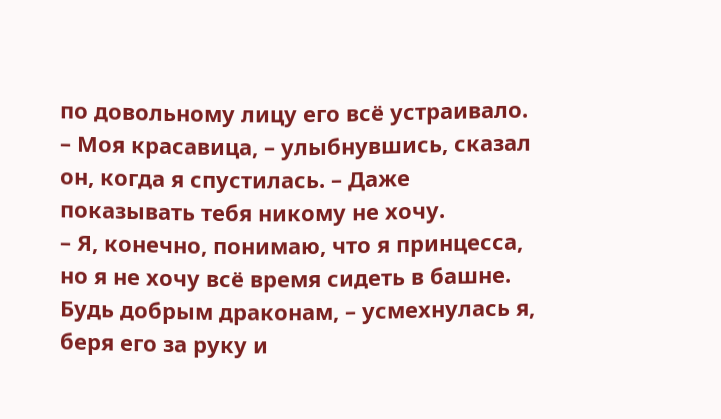по довольному лицу его всё устраивало.
– Моя красавица, – улыбнувшись, сказал он, когда я спустилась. – Даже показывать тебя никому не хочу.
– Я, конечно, понимаю, что я принцесса, но я не хочу всё время сидеть в башне. Будь добрым драконам, – усмехнулась я, беря его за руку и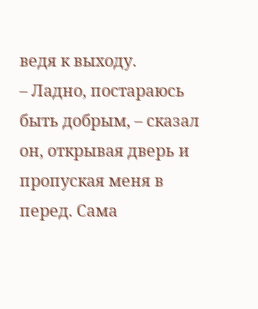ведя к выходу.
– Ладно, постараюсь быть добрым, – сказал он, открывая дверь и пропуская меня в перед. Сама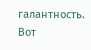галантность.
Вот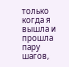только когда я вышла и прошла пару шагов,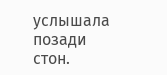услышала позади стон.